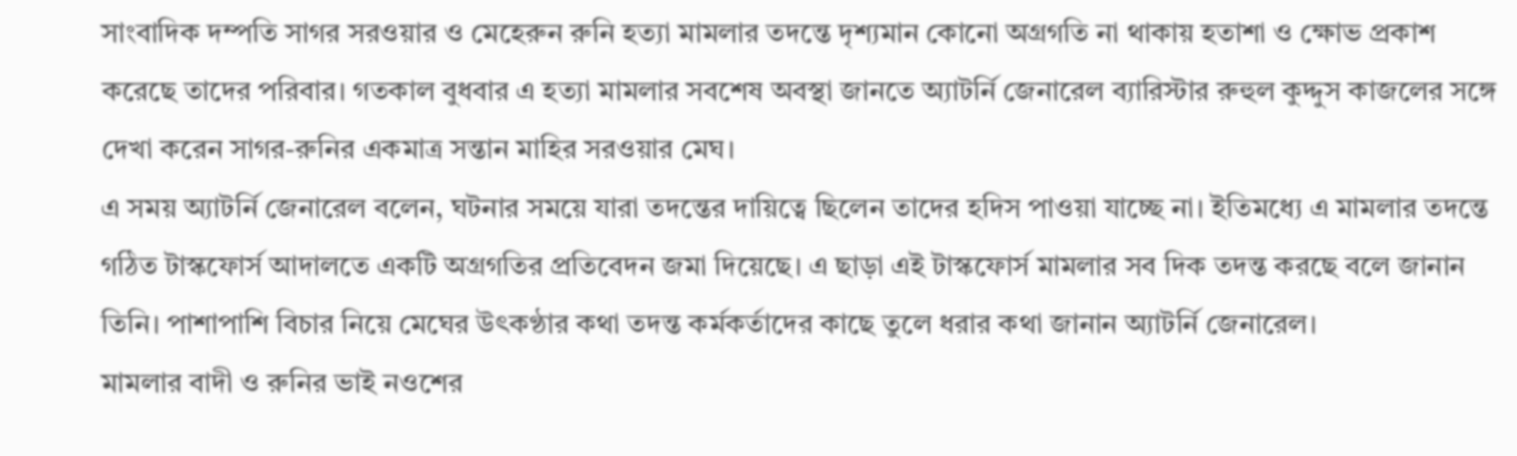সাংবাদিক দম্পতি সাগর সরওয়ার ও মেহেরুন রুনি হত্যা মামলার তদন্তে দৃশ্যমান কোনো অগ্রগতি না থাকায় হতাশা ও ক্ষোভ প্রকাশ করেছে তাদের পরিবার। গতকাল বুধবার এ হত্যা মামলার সবশেষ অবস্থা জানতে অ্যাটর্নি জেনারেল ব্যারিস্টার রুহুল কুদ্দুস কাজলের সঙ্গে দেখা করেন সাগর-রুনির একমাত্র সন্তান মাহির সরওয়ার মেঘ।
এ সময় অ্যাটর্নি জেনারেল বলেন, ঘটনার সময়ে যারা তদন্তের দায়িত্বে ছিলেন তাদের হদিস পাওয়া যাচ্ছে না। ইতিমধ্যে এ মামলার তদন্তে গঠিত টাস্কফোর্স আদালতে একটি অগ্রগতির প্রতিবেদন জমা দিয়েছে। এ ছাড়া এই টাস্কফোর্স মামলার সব দিক তদন্ত করছে বলে জানান তিনি। পাশাপাশি বিচার নিয়ে মেঘের উৎকণ্ঠার কথা তদন্ত কর্মকর্তাদের কাছে তুলে ধরার কথা জানান অ্যাটর্নি জেনারেল।
মামলার বাদী ও রুনির ভাই নওশের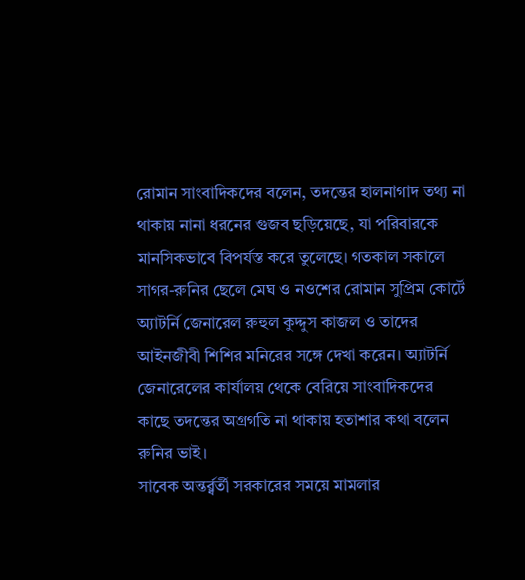রোমান সাংবাদিকদের বলেন, তদন্তের হালনাগাদ তথ্য না থাকায় নানা ধরনের গুজব ছড়িয়েছে, যা পরিবারকে মানসিকভাবে বিপর্যস্ত করে তুলেছে। গতকাল সকালে সাগর-রুনির ছেলে মেঘ ও নওশের রোমান সুপ্রিম কোর্টে অ্যাটর্নি জেনারেল রুহুল কুদ্দুস কাজল ও তাদের আইনজীবী শিশির মনিরের সঙ্গে দেখা করেন। অ্যাটর্নি জেনারেলের কার্যালয় থেকে বেরিয়ে সাংবাদিকদের কাছে তদন্তের অগ্রগতি না থাকায় হতাশার কথা বলেন রুনির ভাই।
সাবেক অন্তর্র্বর্তী সরকারের সময়ে মামলার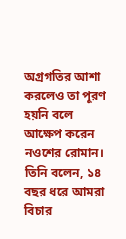অগ্রগতির আশা করলেও তা পূরণ হয়নি বলে আক্ষেপ করেন নওশের রোমান। তিনি বলেন, ১৪ বছর ধরে আমরা বিচার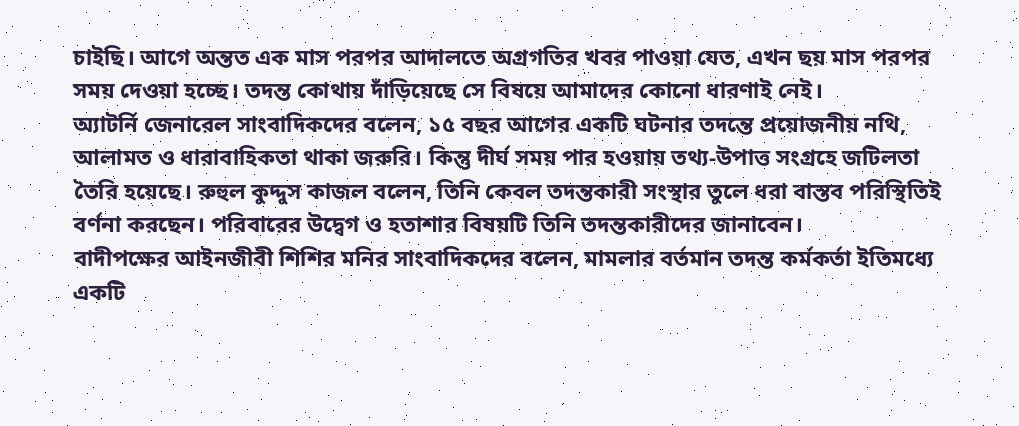চাইছি। আগে অন্তত এক মাস পরপর আদালতে অগ্রগতির খবর পাওয়া যেত, এখন ছয় মাস পরপর সময় দেওয়া হচ্ছে। তদন্ত কোথায় দাঁড়িয়েছে সে বিষয়ে আমাদের কোনো ধারণাই নেই।
অ্যাটর্নি জেনারেল সাংবাদিকদের বলেন, ১৫ বছর আগের একটি ঘটনার তদন্তে প্রয়োজনীয় নথি, আলামত ও ধারাবাহিকতা থাকা জরুরি। কিন্তু দীর্ঘ সময় পার হওয়ায় তথ্য-উপাত্ত সংগ্রহে জটিলতা তৈরি হয়েছে। রুহুল কুদ্দুস কাজল বলেন, তিনি কেবল তদন্তকারী সংস্থার তুলে ধরা বাস্তব পরিস্থিতিই বর্ণনা করছেন। পরিবারের উদ্বেগ ও হতাশার বিষয়টি তিনি তদন্তকারীদের জানাবেন।
বাদীপক্ষের আইনজীবী শিশির মনির সাংবাদিকদের বলেন, মামলার বর্তমান তদন্ত কর্মকর্তা ইতিমধ্যে একটি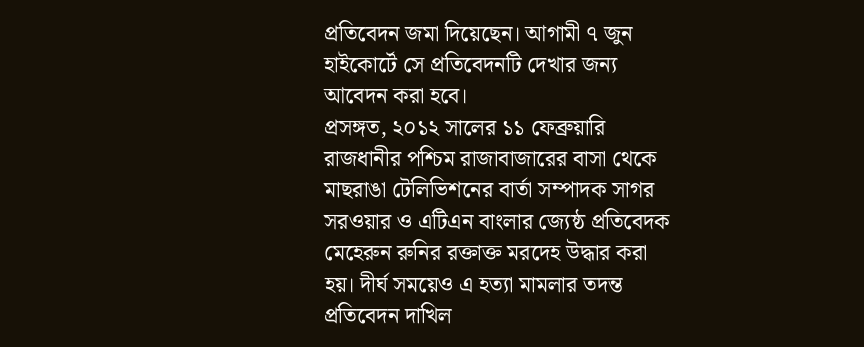প্রতিবেদন জমা দিয়েছেন। আগামী ৭ জুন হাইকোর্টে সে প্রতিবেদনটি দেখার জন্য আবেদন করা হবে।
প্রসঙ্গত, ২০১২ সালের ১১ ফেব্রুয়ারি রাজধানীর পশ্চিম রাজাবাজারের বাসা থেকে মাছরাঙা টেলিভিশনের বার্তা সম্পাদক সাগর সরওয়ার ও এটিএন বাংলার জ্যেষ্ঠ প্রতিবেদক মেহেরুন রুনির রক্তাক্ত মরদেহ উদ্ধার করা হয়। দীর্ঘ সময়েও এ হত্যা মামলার তদন্ত প্রতিবেদন দাখিল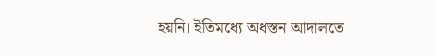হয়নি। ইতিমধ্যে অধস্তন আদালতে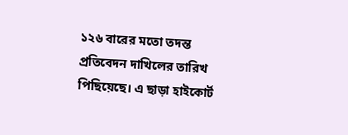১২৬ বারের মতো তদন্ত প্রতিবেদন দাখিলের তারিখ পিছিয়েছে। এ ছাড়া হাইকোর্ট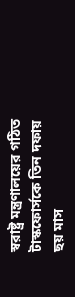স্বরাষ্ট্র মন্ত্রণালয়ের গঠিত টাস্কফোর্সকে তিন দফায় ছয় মাস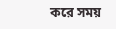করে সময়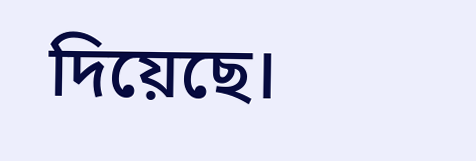দিয়েছে।